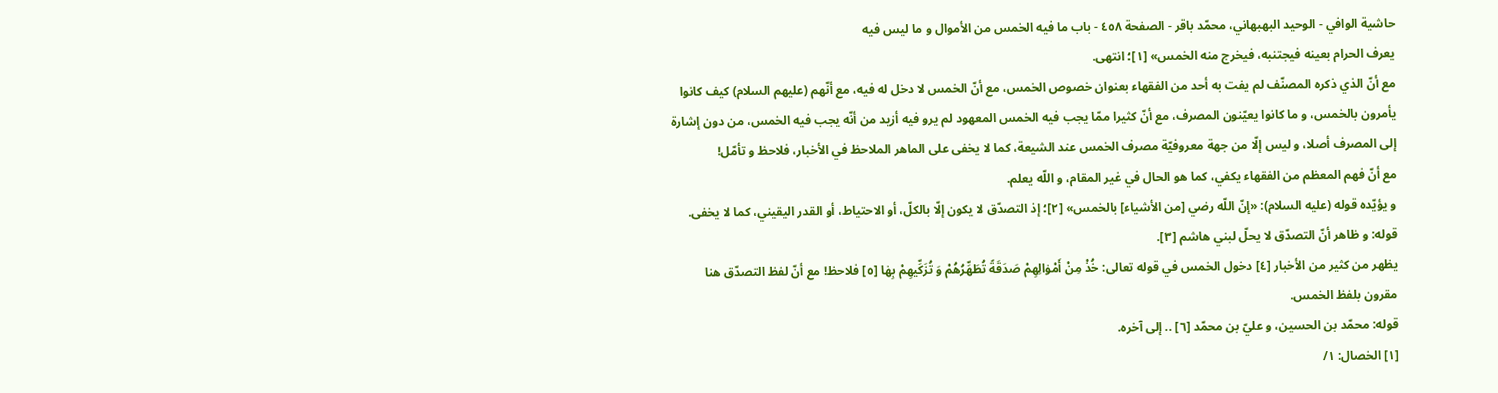حاشية الوافي - الوحيد البهبهاني، محمّد باقر - الصفحة ٤٥٨ - باب ما فيه الخمس من الأموال و ما ليس فيه
يعرف الحرام بعينه فيجتنبه، فيخرج منه الخمس» [١]؛ انتهى.
مع أنّ الذي ذكره المصنّف لم يفت به أحد من الفقهاء بعنوان خصوص الخمس، مع أنّ الخمس لا دخل له فيه، مع أنّهم (عليهم السلام) كيف كانوا يأمرون بالخمس، و ما كانوا يعيّنون المصرف، مع أنّ كثيرا ممّا يجب فيه الخمس المعهود لم يرو فيه أزيد من أنّه يجب فيه الخمس، من دون إشارة إلى المصرف أصلا، و ليس إلّا من جهة معروفيّة مصرف الخمس عند الشيعة، كما لا يخفى على الماهر الملاحظ في الأخبار، فلاحظ و تأمّل!
مع أنّ فهم المعظم من الفقهاء يكفي، كما هو الحال في غير المقام، و اللّه يعلم.
و يؤيّده قوله (عليه السلام): «إنّ اللّه رضي [من الأشياء] بالخمس» [٢]؛ إذ التصدّق لا يكون إلّا بالكلّ، أو الاحتياط، أو القدر اليقيني، كما لا يخفى.
قوله: و ظاهر أنّ التصدّق لا يحلّ لبني هاشم [٣].
يظهر من كثير من الأخبار [٤] دخول الخمس في قوله تعالى: خُذْ مِنْ أَمْوٰالِهِمْ صَدَقَةً تُطَهِّرُهُمْ وَ تُزَكِّيهِمْ بِهٰا [٥] فلاحظ! مع أنّ لفظ التصدّق هنا مقرون بلفظ الخمس.
قوله: محمّد بن الحسين، و عليّ بن محمّد [٦] .. إلى آخره.
[١] الخصال: ١/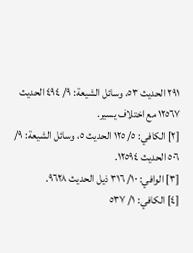٢٩١ الحديث ٥٣، وسائل الشيعة: ٩/ ٤٩٤ الحديث ١٢٥٦٧ مع اختلاف يسير.
[٢] الكافي: ٥/ ١٢٥ الحديث ٥، وسائل الشيعة: ٩/ ٥٠٦ الحديث ١٢٥٩٤.
[٣] الوافي: ١٠/ ٣١٦ ذيل الحديث ٩٦٢٨.
[٤] الكافي: ١/ ٥٣٧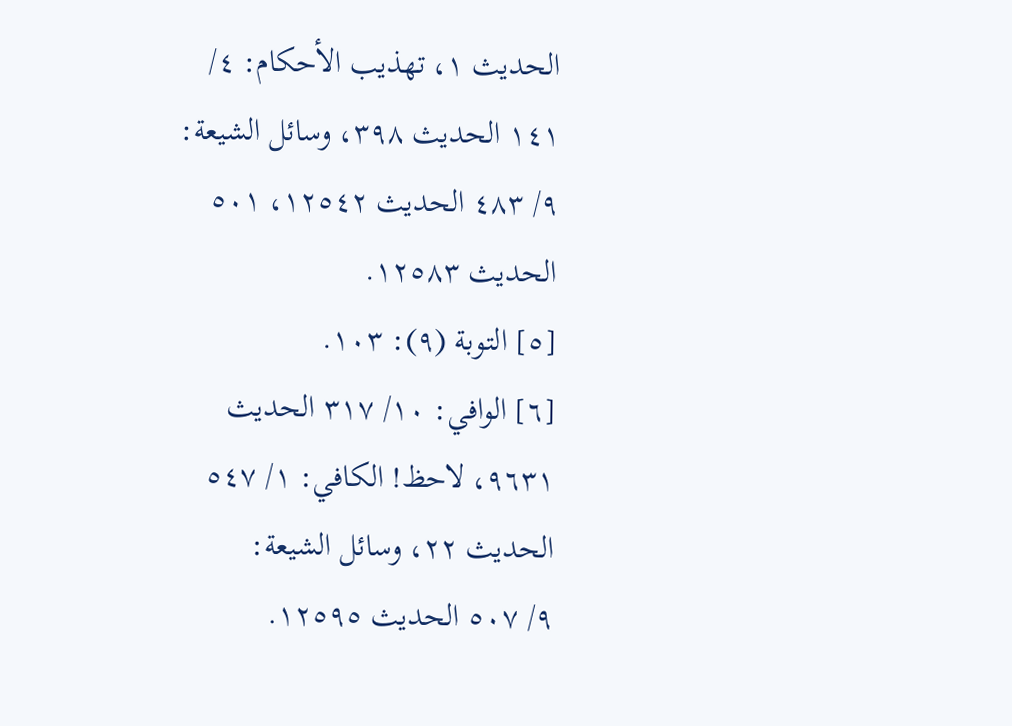الحديث ١، تهذيب الأحكام: ٤/ ١٤١ الحديث ٣٩٨، وسائل الشيعة:
٩/ ٤٨٣ الحديث ١٢٥٤٢، ٥٠١ الحديث ١٢٥٨٣.
[٥] التوبة (٩): ١٠٣.
[٦] الوافي: ١٠/ ٣١٧ الحديث ٩٦٣١، لاحظ! الكافي: ١/ ٥٤٧ الحديث ٢٢، وسائل الشيعة:
٩/ ٥٠٧ الحديث ١٢٥٩٥.